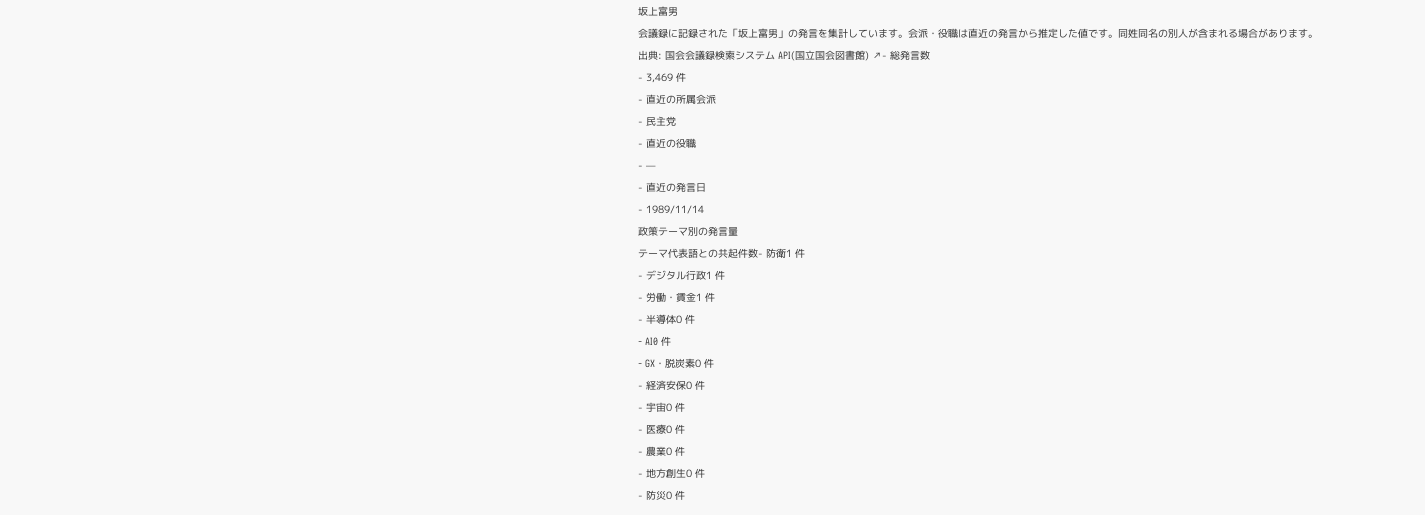坂上富男
会議録に記録された「坂上富男」の発言を集計しています。会派・役職は直近の発言から推定した値です。同姓同名の別人が含まれる場合があります。
出典: 国会会議録検索システム API(国立国会図書館) ↗- 総発言数
- 3,469 件
- 直近の所属会派
- 民主党
- 直近の役職
- —
- 直近の発言日
- 1989/11/14
政策テーマ別の発言量
テーマ代表語との共起件数- 防衛1 件
- デジタル行政1 件
- 労働・賃金1 件
- 半導体0 件
- AI0 件
- GX・脱炭素0 件
- 経済安保0 件
- 宇宙0 件
- 医療0 件
- 農業0 件
- 地方創生0 件
- 防災0 件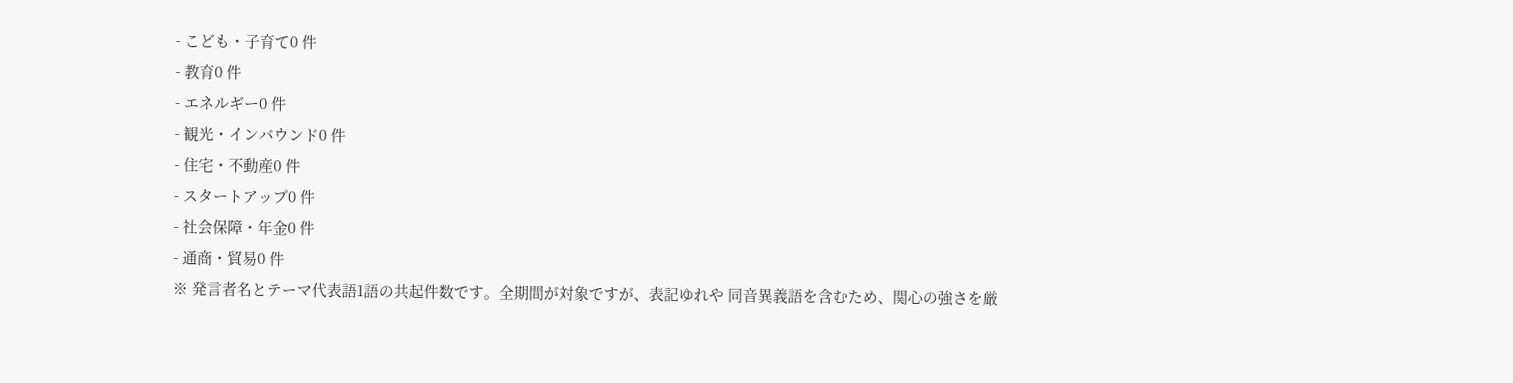- こども・子育て0 件
- 教育0 件
- エネルギー0 件
- 観光・インバウンド0 件
- 住宅・不動産0 件
- スタートアップ0 件
- 社会保障・年金0 件
- 通商・貿易0 件
※ 発言者名とテーマ代表語1語の共起件数です。全期間が対象ですが、表記ゆれや 同音異義語を含むため、関心の強さを厳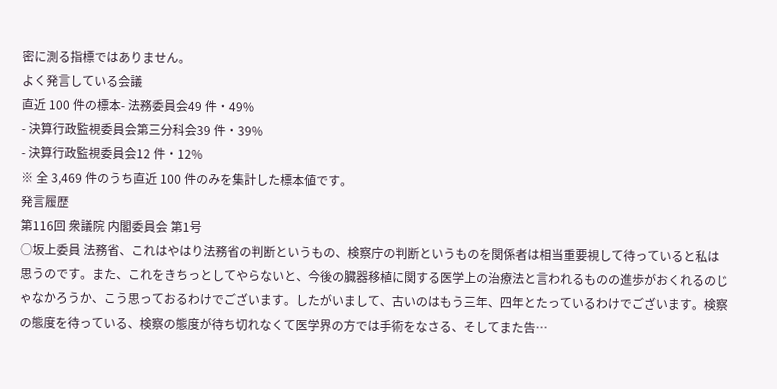密に測る指標ではありません。
よく発言している会議
直近 100 件の標本- 法務委員会49 件・49%
- 決算行政監視委員会第三分科会39 件・39%
- 決算行政監視委員会12 件・12%
※ 全 3,469 件のうち直近 100 件のみを集計した標本値です。
発言履歴
第116回 衆議院 内閣委員会 第1号
○坂上委員 法務省、これはやはり法務省の判断というもの、検察庁の判断というものを関係者は相当重要視して待っていると私は思うのです。また、これをきちっとしてやらないと、今後の臓器移植に関する医学上の治療法と言われるものの進歩がおくれるのじゃなかろうか、こう思っておるわけでございます。したがいまして、古いのはもう三年、四年とたっているわけでございます。検察の態度を待っている、検察の態度が待ち切れなくて医学界の方では手術をなさる、そしてまた告…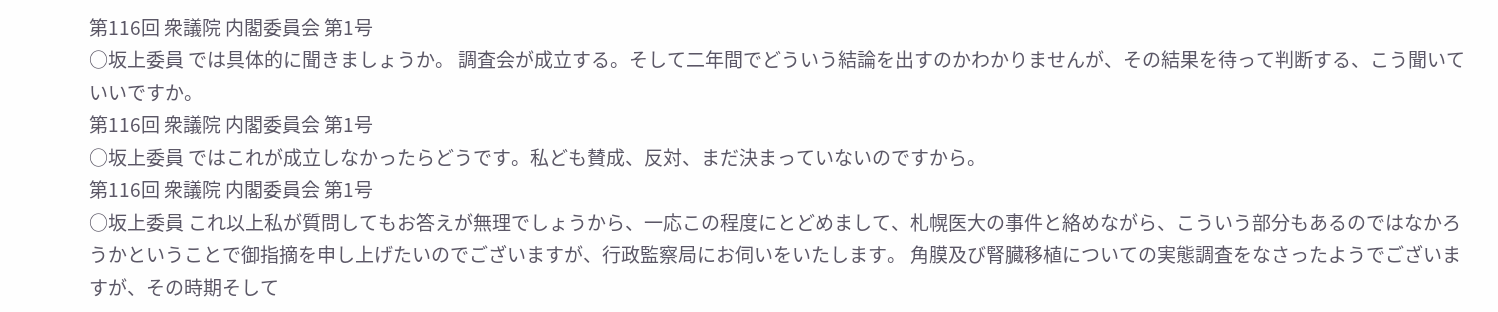第116回 衆議院 内閣委員会 第1号
○坂上委員 では具体的に聞きましょうか。 調査会が成立する。そして二年間でどういう結論を出すのかわかりませんが、その結果を待って判断する、こう聞いていいですか。
第116回 衆議院 内閣委員会 第1号
○坂上委員 ではこれが成立しなかったらどうです。私ども賛成、反対、まだ決まっていないのですから。
第116回 衆議院 内閣委員会 第1号
○坂上委員 これ以上私が質問してもお答えが無理でしょうから、一応この程度にとどめまして、札幌医大の事件と絡めながら、こういう部分もあるのではなかろうかということで御指摘を申し上げたいのでございますが、行政監察局にお伺いをいたします。 角膜及び腎臓移植についての実態調査をなさったようでございますが、その時期そして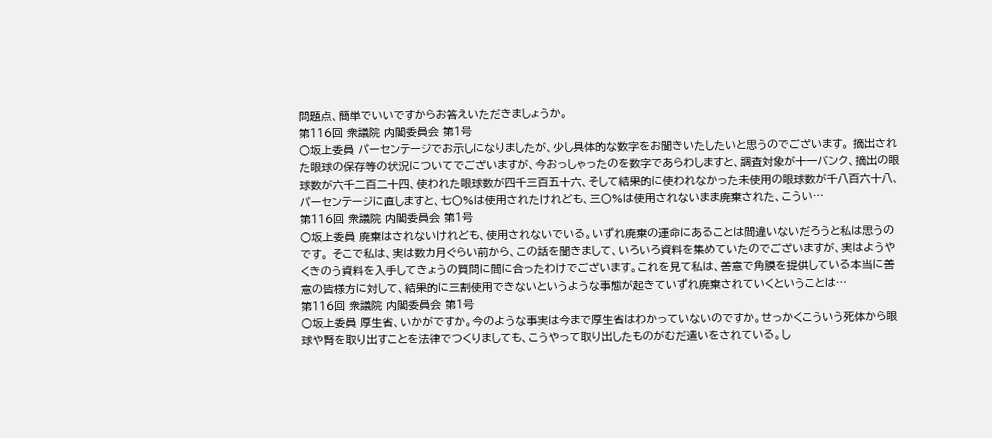問題点、簡単でいいですからお答えいただきましょうか。
第116回 衆議院 内閣委員会 第1号
○坂上委員 パーセンテージでお示しになりましたが、少し具体的な数字をお聞きいたしたいと思うのでございます。 摘出された眼球の保存等の状況についてでございますが、今おっしゃったのを数字であらわしますと、調査対象が十一バンク、摘出の眼球数が六千二百二十四、使われた眼球数が四千三百五十六、そして結果的に使われなかった未使用の眼球数が千八百六十八、パーセンテージに直しますと、七〇%は使用されたけれども、三〇%は使用されないまま廃棄された、こうい…
第116回 衆議院 内閣委員会 第1号
○坂上委員 廃棄はされないけれども、使用されないでいる。いずれ廃棄の運命にあることは間違いないだろうと私は思うのです。 そこで私は、実は数カ月ぐらい前から、この話を聞きまして、いろいろ資料を集めていたのでございますが、実はようやくきのう資料を入手してきょうの質問に間に合ったわけでございます。これを見て私は、善意で角膜を提供している本当に善意の皆様方に対して、結果的に三割使用できないというような事態が起きていずれ廃棄されていくということは…
第116回 衆議院 内閣委員会 第1号
○坂上委員 厚生省、いかがですか。今のような事実は今まで厚生省はわかっていないのですか。せっかくこういう死体から眼球や腎を取り出すことを法律でつくりましても、こうやって取り出したものがむだ遣いをされている。し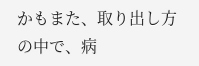かもまた、取り出し方の中で、病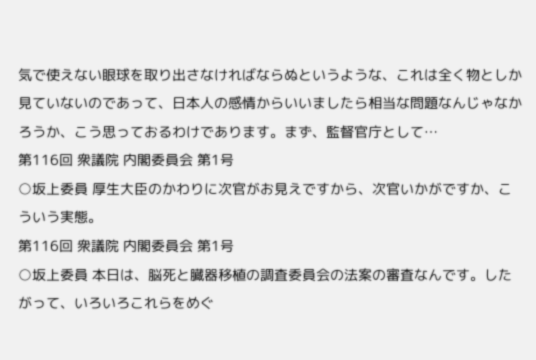気で使えない眼球を取り出さなければならぬというような、これは全く物としか見ていないのであって、日本人の感情からいいましたら相当な問題なんじゃなかろうか、こう思っておるわけであります。まず、監督官庁として…
第116回 衆議院 内閣委員会 第1号
○坂上委員 厚生大臣のかわりに次官がお見えですから、次官いかがですか、こういう実態。
第116回 衆議院 内閣委員会 第1号
○坂上委員 本日は、脳死と臓器移植の調査委員会の法案の審査なんです。したがって、いろいろこれらをめぐ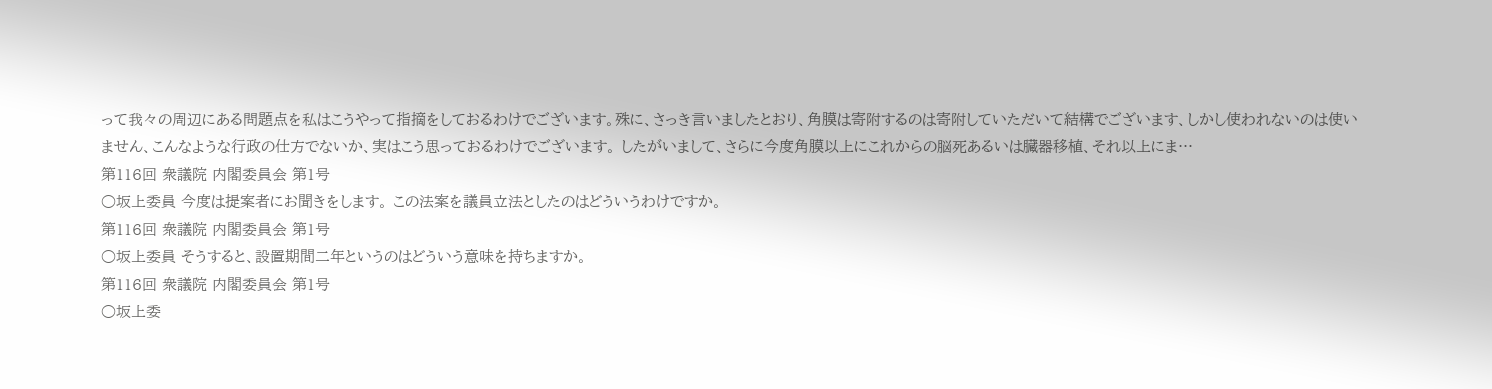って我々の周辺にある問題点を私はこうやって指摘をしておるわけでございます。殊に、さっき言いましたとおり、角膜は寄附するのは寄附していただいて結構でございます、しかし使われないのは使いません、こんなような行政の仕方でないか、実はこう思っておるわけでございます。 したがいまして、さらに今度角膜以上にこれからの脳死あるいは臓器移植、それ以上にま…
第116回 衆議院 内閣委員会 第1号
○坂上委員 今度は提案者にお聞きをします。 この法案を議員立法としたのはどういうわけですか。
第116回 衆議院 内閣委員会 第1号
○坂上委員 そうすると、設置期間二年というのはどういう意味を持ちますか。
第116回 衆議院 内閣委員会 第1号
○坂上委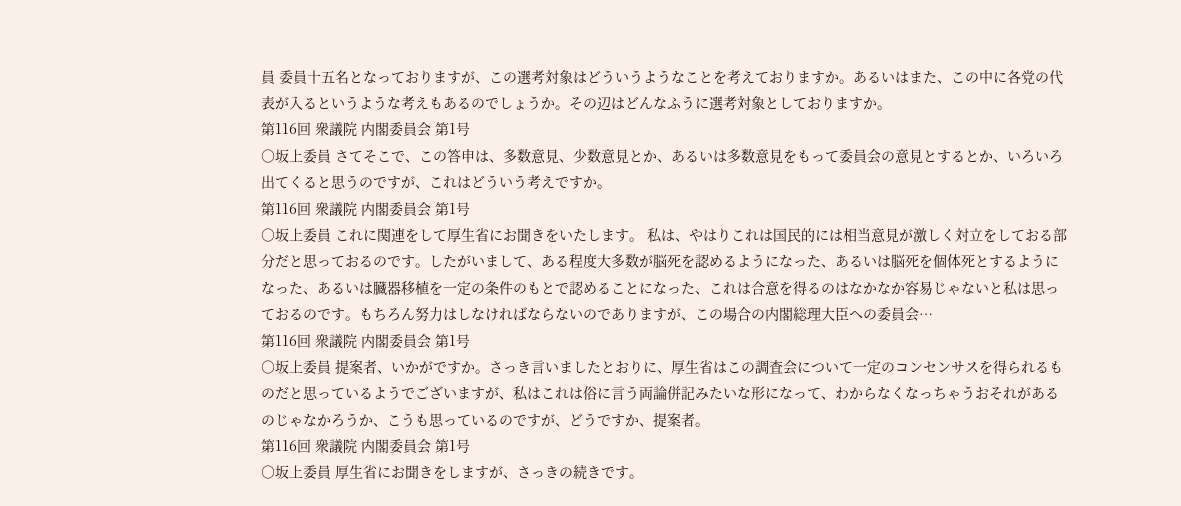員 委員十五名となっておりますが、この選考対象はどういうようなことを考えておりますか。あるいはまた、この中に各党の代表が入るというような考えもあるのでしょうか。その辺はどんなふうに選考対象としておりますか。
第116回 衆議院 内閣委員会 第1号
○坂上委員 さてそこで、この答申は、多数意見、少数意見とか、あるいは多数意見をもって委員会の意見とするとか、いろいろ出てくると思うのですが、これはどういう考えですか。
第116回 衆議院 内閣委員会 第1号
○坂上委員 これに関連をして厚生省にお聞きをいたします。 私は、やはりこれは国民的には相当意見が激しく対立をしておる部分だと思っておるのです。したがいまして、ある程度大多数が脳死を認めるようになった、あるいは脳死を個体死とするようになった、あるいは臓器移植を一定の条件のもとで認めることになった、これは合意を得るのはなかなか容易じゃないと私は思っておるのです。もちろん努力はしなければならないのでありますが、この場合の内閣総理大臣への委員会…
第116回 衆議院 内閣委員会 第1号
○坂上委員 提案者、いかがですか。さっき言いましたとおりに、厚生省はこの調査会について一定のコンセンサスを得られるものだと思っているようでございますが、私はこれは俗に言う両論併記みたいな形になって、わからなくなっちゃうおそれがあるのじゃなかろうか、こうも思っているのですが、どうですか、提案者。
第116回 衆議院 内閣委員会 第1号
○坂上委員 厚生省にお聞きをしますが、さっきの続きです。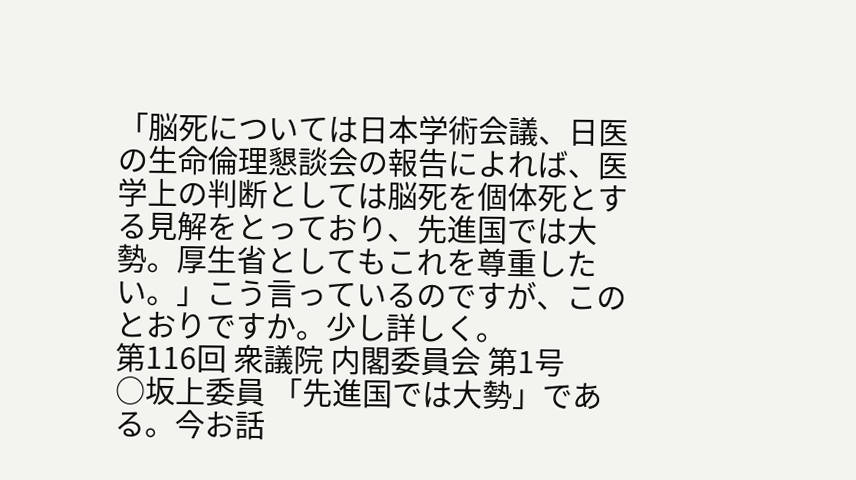「脳死については日本学術会議、日医の生命倫理懇談会の報告によれば、医学上の判断としては脳死を個体死とする見解をとっており、先進国では大勢。厚生省としてもこれを尊重したい。」こう言っているのですが、このとおりですか。少し詳しく。
第116回 衆議院 内閣委員会 第1号
○坂上委員 「先進国では大勢」である。今お話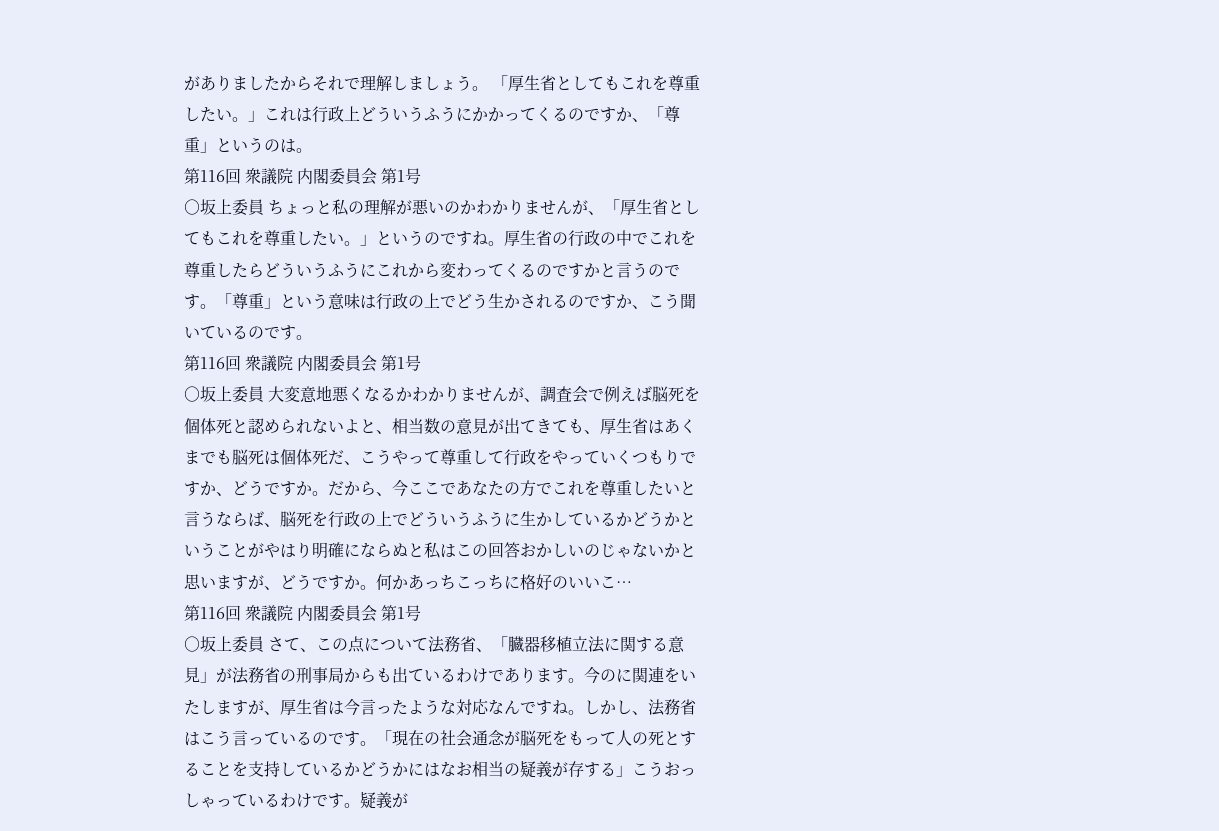がありましたからそれで理解しましょう。 「厚生省としてもこれを尊重したい。」これは行政上どういうふうにかかってくるのですか、「尊重」というのは。
第116回 衆議院 内閣委員会 第1号
○坂上委員 ちょっと私の理解が悪いのかわかりませんが、「厚生省としてもこれを尊重したい。」というのですね。厚生省の行政の中でこれを尊重したらどういうふうにこれから変わってくるのですかと言うのです。「尊重」という意味は行政の上でどう生かされるのですか、こう聞いているのです。
第116回 衆議院 内閣委員会 第1号
○坂上委員 大変意地悪くなるかわかりませんが、調査会で例えば脳死を個体死と認められないよと、相当数の意見が出てきても、厚生省はあくまでも脳死は個体死だ、こうやって尊重して行政をやっていくつもりですか、どうですか。だから、今ここであなたの方でこれを尊重したいと言うならば、脳死を行政の上でどういうふうに生かしているかどうかということがやはり明確にならぬと私はこの回答おかしいのじゃないかと思いますが、どうですか。何かあっちこっちに格好のいいこ…
第116回 衆議院 内閣委員会 第1号
○坂上委員 さて、この点について法務省、「臓器移植立法に関する意見」が法務省の刑事局からも出ているわけであります。今のに関連をいたしますが、厚生省は今言ったような対応なんですね。しかし、法務省はこう言っているのです。「現在の社会通念が脳死をもって人の死とすることを支持しているかどうかにはなお相当の疑義が存する」こうおっしゃっているわけです。疑義が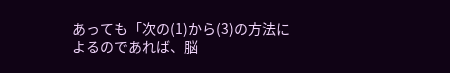あっても「次の(1)から(3)の方法によるのであれば、脳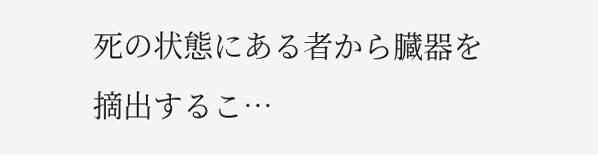死の状態にある者から臓器を摘出するこ…